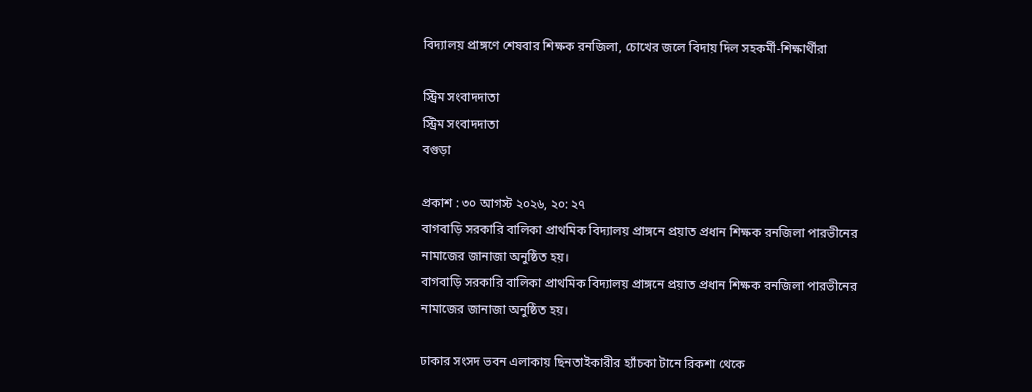বিদ্যালয় প্রাঙ্গণে শেষবার শিক্ষক রনজিলা, চোখের জলে বিদায় দিল সহকর্মী-শিক্ষার্থীরা

স্ট্রিম সংবাদদাতা
স্ট্রিম সংবাদদাতা
বগুড়া

প্রকাশ : ৩০ আগস্ট ২০২৬, ২০: ২৭
বাগবাড়ি সরকারি বালিকা প্রাথমিক বিদ্যালয় প্রাঙ্গনে প্রয়াত প্রধান শিক্ষক রনজিলা পারভীনের নামাজের জানাজা অনুষ্ঠিত হয়।
বাগবাড়ি সরকারি বালিকা প্রাথমিক বিদ্যালয় প্রাঙ্গনে প্রয়াত প্রধান শিক্ষক রনজিলা পারভীনের নামাজের জানাজা অনুষ্ঠিত হয়।

ঢাকার সংসদ ভবন এলাকায় ছিনতাইকারীর হ্যাঁচকা টানে রিকশা থেকে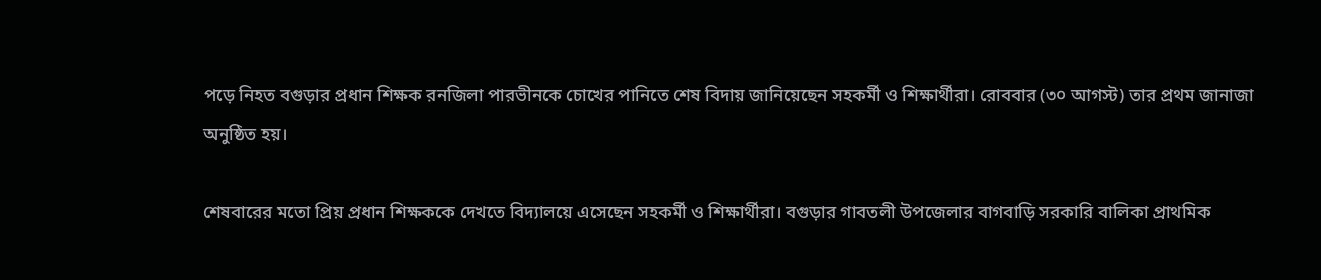পড়ে নিহত বগুড়ার প্রধান শিক্ষক রনজিলা পারভীনকে চোখের পানিতে শেষ বিদায় জানিয়েছেন সহকর্মী ও শিক্ষার্থীরা। রোববার (৩০ আগস্ট) তার প্রথম জানাজা অনুষ্ঠিত হয়।

শেষবারের মতো প্রিয় প্রধান শিক্ষককে দেখতে বিদ্যালয়ে এসেছেন সহকর্মী ও শিক্ষার্থীরা। বগুড়ার গাবতলী উপজেলার বাগবাড়ি সরকারি বালিকা প্রাথমিক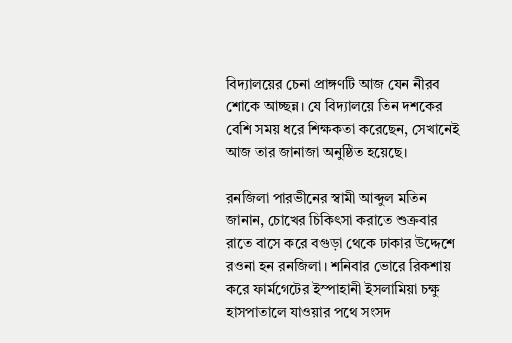বিদ্যালয়ের চেনা প্রাঙ্গণটি আজ যেন নীরব শোকে আচ্ছন্ন। যে বিদ্যালয়ে তিন দশকের বেশি সময় ধরে শিক্ষকতা করেছেন, সেখানেই আজ তার জানাজা অনুষ্ঠিত হয়েছে।

রনজিলা পারভীনের স্বামী আব্দুল মতিন জানান, চোখের চিকিৎসা করাতে শুক্রবার রাতে বাসে করে বগুড়া থেকে ঢাকার উদ্দেশে রওনা হন রনজিলা। শনিবার ভোরে রিকশায় করে ফার্মগেটের ইস্পাহানী ইসলামিয়া চক্ষু হাসপাতালে যাওয়ার পথে সংসদ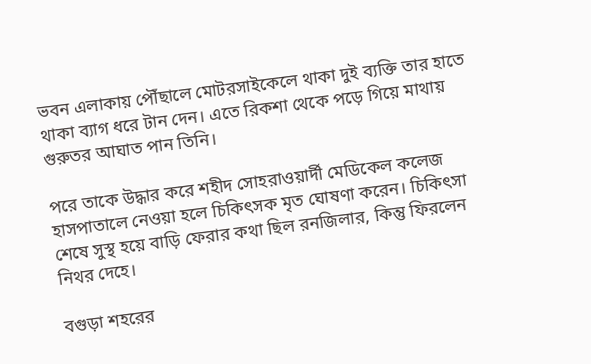ভবন এলাকায় পৌঁছালে মোটরসাইকেলে থাকা দুই ব্যক্তি তার হাতে থাকা ব্যাগ ধরে টান দেন। এতে রিকশা থেকে পড়ে গিয়ে মাথায় গুরুতর আঘাত পান তিনি।

পরে তাকে উদ্ধার করে শহীদ সোহরাওয়ার্দী মেডিকেল কলেজ হাসপাতালে নেওয়া হলে চিকিৎসক মৃত ঘোষণা করেন। চিকিৎসা শেষে সুস্থ হয়ে বাড়ি ফেরার কথা ছিল রনজিলার, কিন্তু ফিরলেন নিথর দেহে।

বগুড়া শহরের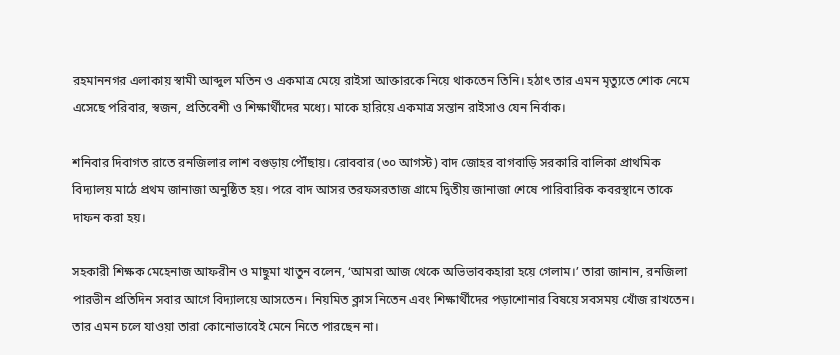রহমাননগর এলাকায় স্বামী আব্দুল মতিন ও একমাত্র মেয়ে রাইসা আক্তারকে নিয়ে থাকতেন তিনি। হঠাৎ তার এমন মৃত্যুতে শোক নেমে এসেছে পরিবার, স্বজন, প্রতিবেশী ও শিক্ষার্থীদের মধ্যে। মাকে হারিয়ে একমাত্র সন্তান রাইসাও যেন নির্বাক।

শনিবার দিবাগত রাতে রনজিলার লাশ বগুড়ায় পৌঁছায়। রোববার (৩০ আগস্ট) বাদ জোহর বাগবাড়ি সরকারি বালিকা প্রাথমিক বিদ্যালয় মাঠে প্রথম জানাজা অনুষ্ঠিত হয়। পরে বাদ আসর তরফসরতাজ গ্রামে দ্বিতীয় জানাজা শেষে পারিবারিক কবরস্থানে তাকে দাফন করা হয়।

সহকারী শিক্ষক মেহেনাজ আফরীন ও মাছুমা খাতুন বলেন, ‘আমরা আজ থেকে অভিভাবকহারা হয়ে গেলাম।’ তারা জানান, রনজিলা পারভীন প্রতিদিন সবার আগে বিদ্যালয়ে আসতেন। নিয়মিত ক্লাস নিতেন এবং শিক্ষার্থীদের পড়াশোনার বিষয়ে সবসময় খোঁজ রাখতেন। তার এমন চলে যাওয়া তারা কোনোভাবেই মেনে নিতে পারছেন না।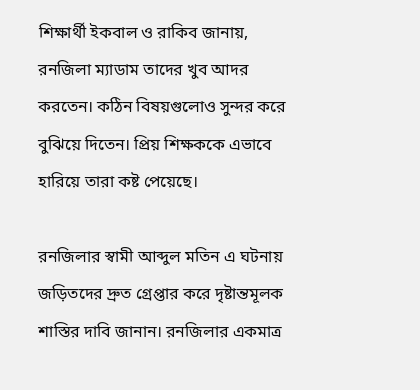শিক্ষার্থী ইকবাল ও রাকিব জানায়, রনজিলা ম্যাডাম তাদের খুব আদর করতেন। কঠিন বিষয়গুলোও সুন্দর করে বুঝিয়ে দিতেন। প্রিয় শিক্ষককে এভাবে হারিয়ে তারা কষ্ট পেয়েছে।

রনজিলার স্বামী আব্দুল মতিন এ ঘটনায় জড়িতদের দ্রুত গ্রেপ্তার করে দৃষ্টান্তমূলক শাস্তির দাবি জানান। রনজিলার একমাত্র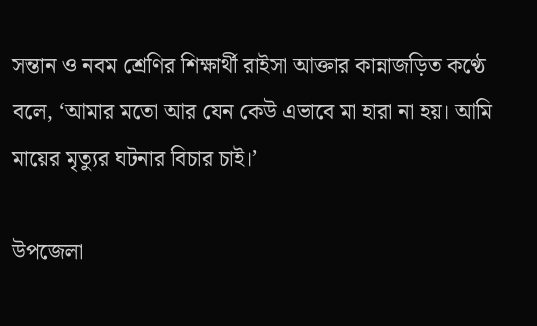সন্তান ও নবম শ্রেণির শিক্ষার্থী রাইসা আক্তার কান্নাজড়িত কণ্ঠে বলে, ‘আমার মতো আর যেন কেউ এভাবে মা হারা না হয়। আমি মায়ের মৃত্যুর ঘটনার বিচার চাই।’

উপজেলা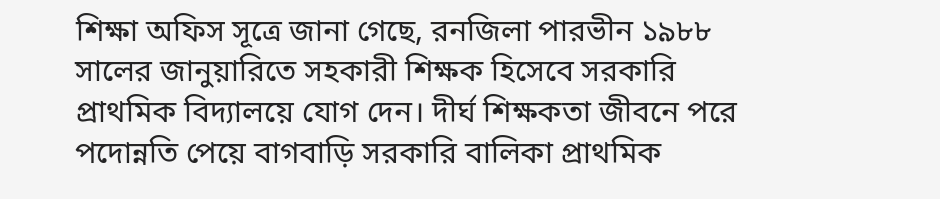শিক্ষা অফিস সূত্রে জানা গেছে, রনজিলা পারভীন ১৯৮৮ সালের জানুয়ারিতে সহকারী শিক্ষক হিসেবে সরকারি প্রাথমিক বিদ্যালয়ে যোগ দেন। দীর্ঘ শিক্ষকতা জীবনে পরে পদোন্নতি পেয়ে বাগবাড়ি সরকারি বালিকা প্রাথমিক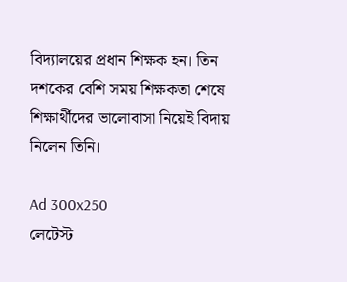বিদ্যালয়ের প্রধান শিক্ষক হন। তিন দশকের বেশি সময় শিক্ষকতা শেষে শিক্ষার্থীদের ভালোবাসা নিয়েই বিদায় নিলেন তিনি।

Ad 300x250
লেটেস্ট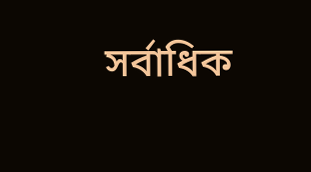সর্বাধিক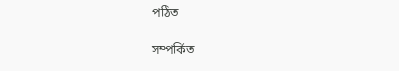পঠিত

সম্পর্কিত